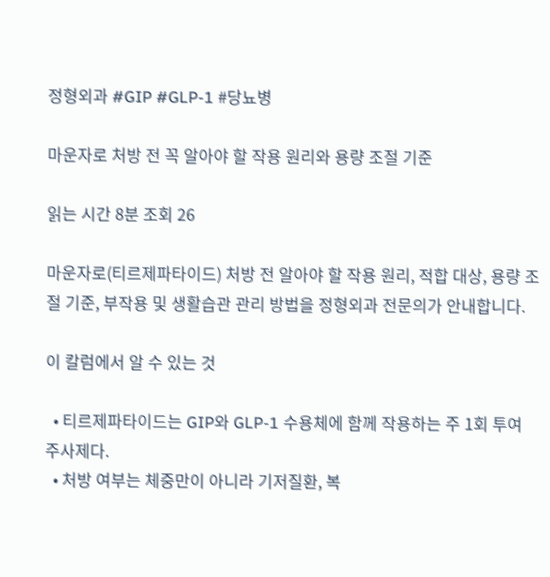정형외과 #GIP #GLP-1 #당뇨병

마운자로 처방 전 꼭 알아야 할 작용 원리와 용량 조절 기준

읽는 시간 8분 조회 26

마운자로(티르제파타이드) 처방 전 알아야 할 작용 원리, 적합 대상, 용량 조절 기준, 부작용 및 생활습관 관리 방법을 정형외과 전문의가 안내합니다.

이 칼럼에서 알 수 있는 것

  • 티르제파타이드는 GIP와 GLP-1 수용체에 함께 작용하는 주 1회 투여 주사제다.
  • 처방 여부는 체중만이 아니라 기저질환, 복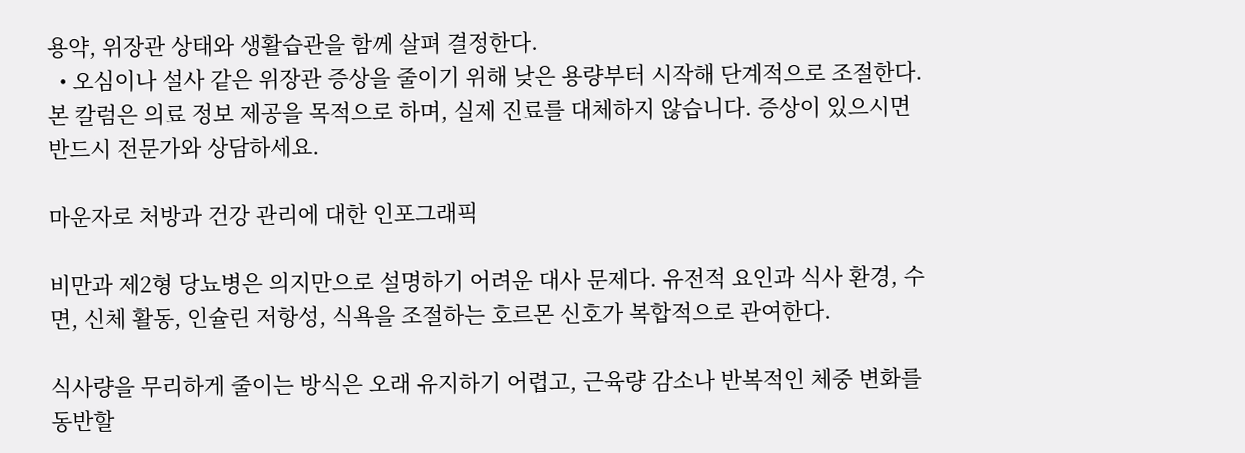용약, 위장관 상태와 생활습관을 함께 살펴 결정한다.
  • 오심이나 설사 같은 위장관 증상을 줄이기 위해 낮은 용량부터 시작해 단계적으로 조절한다.
본 칼럼은 의료 정보 제공을 목적으로 하며, 실제 진료를 대체하지 않습니다. 증상이 있으시면 반드시 전문가와 상담하세요.

마운자로 처방과 건강 관리에 대한 인포그래픽

비만과 제2형 당뇨병은 의지만으로 설명하기 어려운 대사 문제다. 유전적 요인과 식사 환경, 수면, 신체 활동, 인슐린 저항성, 식욕을 조절하는 호르몬 신호가 복합적으로 관여한다.

식사량을 무리하게 줄이는 방식은 오래 유지하기 어렵고, 근육량 감소나 반복적인 체중 변화를 동반할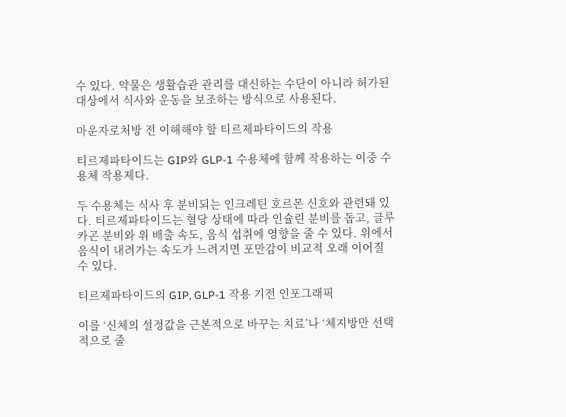수 있다. 약물은 생활습관 관리를 대신하는 수단이 아니라 허가된 대상에서 식사와 운동을 보조하는 방식으로 사용된다.

마운자로처방 전 이해해야 할 티르제파타이드의 작용

티르제파타이드는 GIP와 GLP-1 수용체에 함께 작용하는 이중 수용체 작용제다.

두 수용체는 식사 후 분비되는 인크레틴 호르몬 신호와 관련돼 있다. 티르제파타이드는 혈당 상태에 따라 인슐린 분비를 돕고, 글루카곤 분비와 위 배출 속도, 음식 섭취에 영향을 줄 수 있다. 위에서 음식이 내려가는 속도가 느려지면 포만감이 비교적 오래 이어질 수 있다.

티르제파타이드의 GIP, GLP-1 작용 기전 인포그래픽

이를 ‘신체의 설정값을 근본적으로 바꾸는 치료’나 ‘체지방만 선택적으로 줄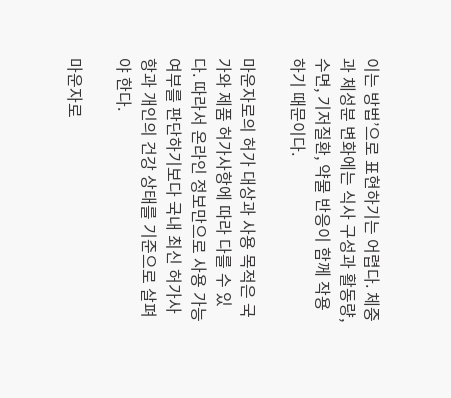이는 방법’으로 표현하기는 어렵다. 체중과 체성분 변화에는 식사 구성과 활동량, 수면, 기저질환, 약물 반응이 함께 작용하기 때문이다.

마운자로의 허가 대상과 사용 목적은 국가와 제품 허가사항에 따라 다를 수 있다. 따라서 온라인 정보만으로 사용 가능 여부를 판단하기보다 국내 최신 허가사항과 개인의 건강 상태를 기준으로 살펴야 한다.

마운자로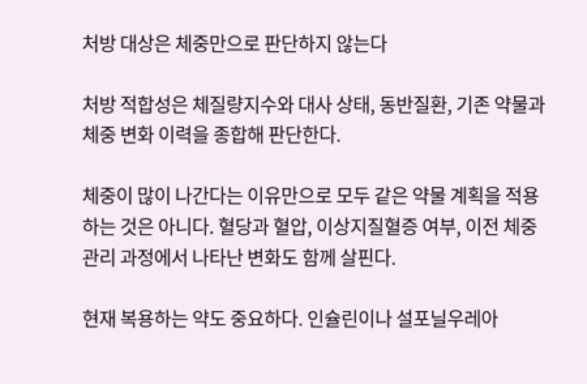처방 대상은 체중만으로 판단하지 않는다

처방 적합성은 체질량지수와 대사 상태, 동반질환, 기존 약물과 체중 변화 이력을 종합해 판단한다.

체중이 많이 나간다는 이유만으로 모두 같은 약물 계획을 적용하는 것은 아니다. 혈당과 혈압, 이상지질혈증 여부, 이전 체중 관리 과정에서 나타난 변화도 함께 살핀다.

현재 복용하는 약도 중요하다. 인슐린이나 설포닐우레아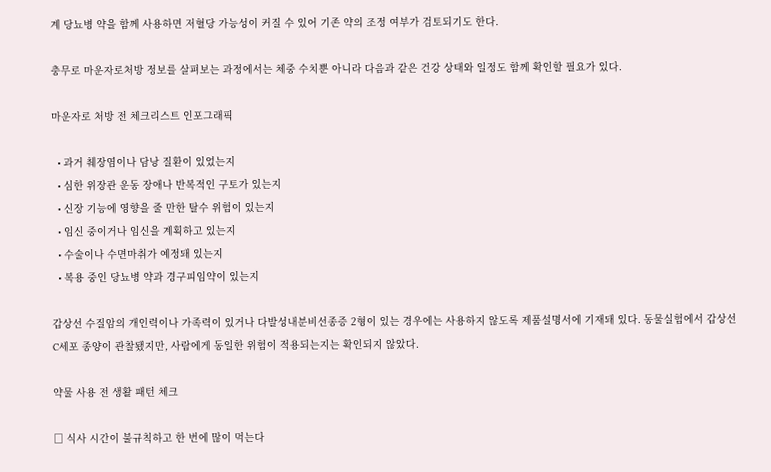계 당뇨병 약을 함께 사용하면 저혈당 가능성이 커질 수 있어 기존 약의 조정 여부가 검토되기도 한다.

충무로 마운자로처방 정보를 살펴보는 과정에서는 체중 수치뿐 아니라 다음과 같은 건강 상태와 일정도 함께 확인할 필요가 있다.

마운자로 처방 전 체크리스트 인포그래픽

  • 과거 췌장염이나 담낭 질환이 있었는지
  • 심한 위장관 운동 장애나 반복적인 구토가 있는지
  • 신장 기능에 영향을 줄 만한 탈수 위험이 있는지
  • 임신 중이거나 임신을 계획하고 있는지
  • 수술이나 수면마취가 예정돼 있는지
  • 복용 중인 당뇨병 약과 경구피임약이 있는지

갑상선 수질암의 개인력이나 가족력이 있거나 다발성내분비선종증 2형이 있는 경우에는 사용하지 않도록 제품설명서에 기재돼 있다. 동물실험에서 갑상선 C세포 종양이 관찰됐지만, 사람에게 동일한 위험이 적용되는지는 확인되지 않았다.

약물 사용 전 생활 패턴 체크

□ 식사 시간이 불규칙하고 한 번에 많이 먹는다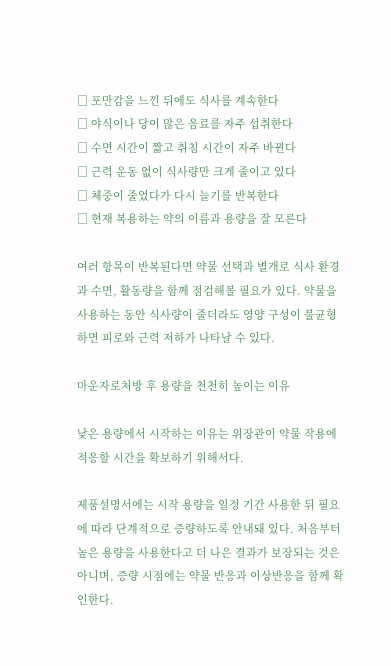□ 포만감을 느낀 뒤에도 식사를 계속한다
□ 야식이나 당이 많은 음료를 자주 섭취한다
□ 수면 시간이 짧고 취침 시간이 자주 바뀐다
□ 근력 운동 없이 식사량만 크게 줄이고 있다
□ 체중이 줄었다가 다시 늘기를 반복한다
□ 현재 복용하는 약의 이름과 용량을 잘 모른다

여러 항목이 반복된다면 약물 선택과 별개로 식사 환경과 수면, 활동량을 함께 점검해볼 필요가 있다. 약물을 사용하는 동안 식사량이 줄더라도 영양 구성이 불균형하면 피로와 근력 저하가 나타날 수 있다.

마운자로처방 후 용량을 천천히 높이는 이유

낮은 용량에서 시작하는 이유는 위장관이 약물 작용에 적응할 시간을 확보하기 위해서다.

제품설명서에는 시작 용량을 일정 기간 사용한 뒤 필요에 따라 단계적으로 증량하도록 안내돼 있다. 처음부터 높은 용량을 사용한다고 더 나은 결과가 보장되는 것은 아니며, 증량 시점에는 약물 반응과 이상반응을 함께 확인한다.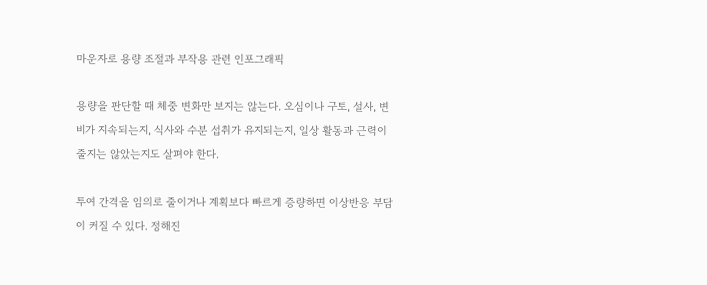마운자로 용량 조절과 부작용 관련 인포그래픽

용량을 판단할 때 체중 변화만 보지는 않는다. 오심이나 구토, 설사, 변비가 지속되는지, 식사와 수분 섭취가 유지되는지, 일상 활동과 근력이 줄지는 않았는지도 살펴야 한다.

투여 간격을 임의로 줄이거나 계획보다 빠르게 증량하면 이상반응 부담이 커질 수 있다. 정해진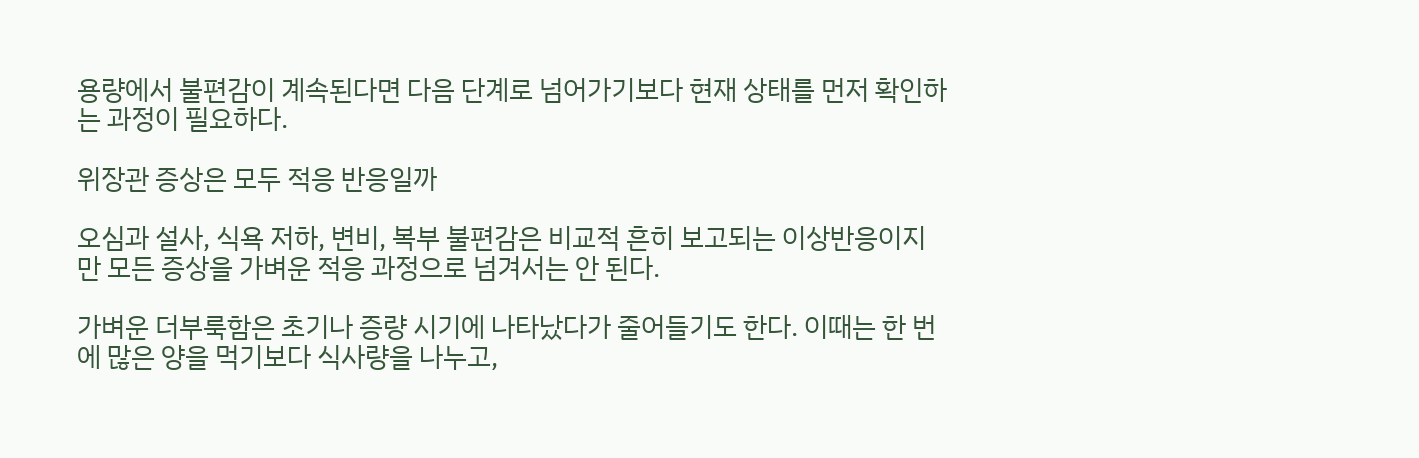용량에서 불편감이 계속된다면 다음 단계로 넘어가기보다 현재 상태를 먼저 확인하는 과정이 필요하다.

위장관 증상은 모두 적응 반응일까

오심과 설사, 식욕 저하, 변비, 복부 불편감은 비교적 흔히 보고되는 이상반응이지만 모든 증상을 가벼운 적응 과정으로 넘겨서는 안 된다.

가벼운 더부룩함은 초기나 증량 시기에 나타났다가 줄어들기도 한다. 이때는 한 번에 많은 양을 먹기보다 식사량을 나누고,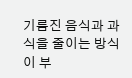기름진 음식과 과식을 줄이는 방식이 부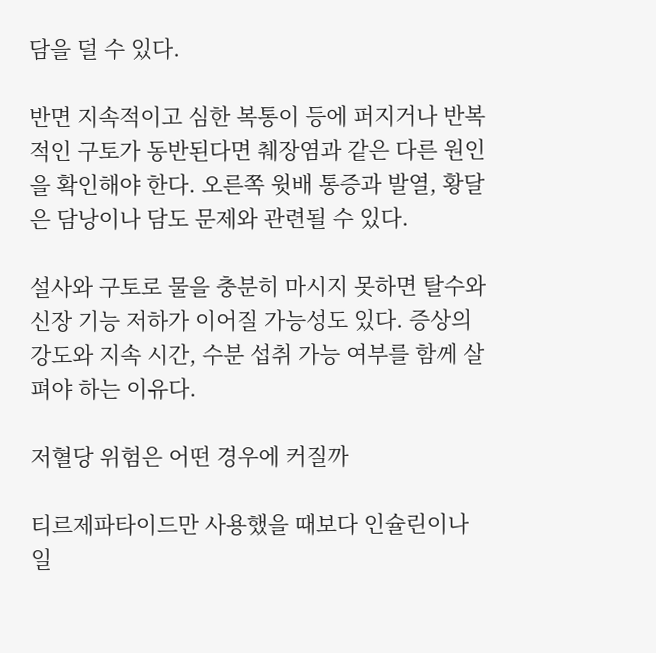담을 덜 수 있다.

반면 지속적이고 심한 복통이 등에 퍼지거나 반복적인 구토가 동반된다면 췌장염과 같은 다른 원인을 확인해야 한다. 오른쪽 윗배 통증과 발열, 황달은 담낭이나 담도 문제와 관련될 수 있다.

설사와 구토로 물을 충분히 마시지 못하면 탈수와 신장 기능 저하가 이어질 가능성도 있다. 증상의 강도와 지속 시간, 수분 섭취 가능 여부를 함께 살펴야 하는 이유다.

저혈당 위험은 어떤 경우에 커질까

티르제파타이드만 사용했을 때보다 인슐린이나 일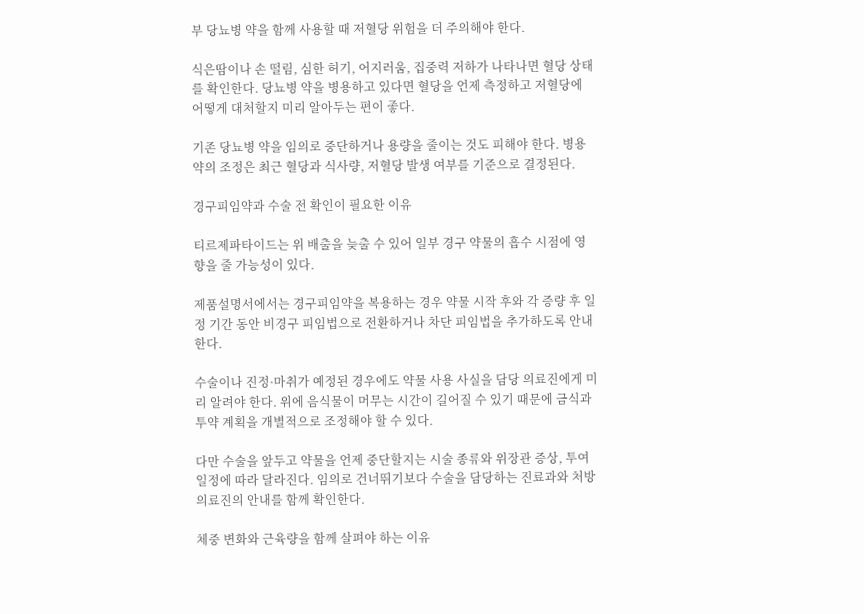부 당뇨병 약을 함께 사용할 때 저혈당 위험을 더 주의해야 한다.

식은땀이나 손 떨림, 심한 허기, 어지러움, 집중력 저하가 나타나면 혈당 상태를 확인한다. 당뇨병 약을 병용하고 있다면 혈당을 언제 측정하고 저혈당에 어떻게 대처할지 미리 알아두는 편이 좋다.

기존 당뇨병 약을 임의로 중단하거나 용량을 줄이는 것도 피해야 한다. 병용 약의 조정은 최근 혈당과 식사량, 저혈당 발생 여부를 기준으로 결정된다.

경구피임약과 수술 전 확인이 필요한 이유

티르제파타이드는 위 배출을 늦출 수 있어 일부 경구 약물의 흡수 시점에 영향을 줄 가능성이 있다.

제품설명서에서는 경구피임약을 복용하는 경우 약물 시작 후와 각 증량 후 일정 기간 동안 비경구 피임법으로 전환하거나 차단 피임법을 추가하도록 안내한다.

수술이나 진정·마취가 예정된 경우에도 약물 사용 사실을 담당 의료진에게 미리 알려야 한다. 위에 음식물이 머무는 시간이 길어질 수 있기 때문에 금식과 투약 계획을 개별적으로 조정해야 할 수 있다.

다만 수술을 앞두고 약물을 언제 중단할지는 시술 종류와 위장관 증상, 투여 일정에 따라 달라진다. 임의로 건너뛰기보다 수술을 담당하는 진료과와 처방 의료진의 안내를 함께 확인한다.

체중 변화와 근육량을 함께 살펴야 하는 이유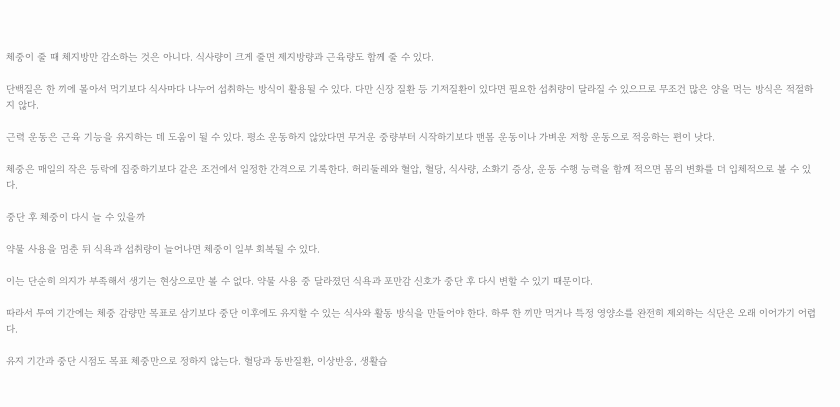체중이 줄 때 체지방만 감소하는 것은 아니다. 식사량이 크게 줄면 제지방량과 근육량도 함께 줄 수 있다.

단백질은 한 끼에 몰아서 먹기보다 식사마다 나누어 섭취하는 방식이 활용될 수 있다. 다만 신장 질환 등 기저질환이 있다면 필요한 섭취량이 달라질 수 있으므로 무조건 많은 양을 먹는 방식은 적절하지 않다.

근력 운동은 근육 기능을 유지하는 데 도움이 될 수 있다. 평소 운동하지 않았다면 무거운 중량부터 시작하기보다 맨몸 운동이나 가벼운 저항 운동으로 적응하는 편이 낫다.

체중은 매일의 작은 등락에 집중하기보다 같은 조건에서 일정한 간격으로 기록한다. 허리둘레와 혈압, 혈당, 식사량, 소화기 증상, 운동 수행 능력을 함께 적으면 몸의 변화를 더 입체적으로 볼 수 있다.

중단 후 체중이 다시 늘 수 있을까

약물 사용을 멈춘 뒤 식욕과 섭취량이 늘어나면 체중이 일부 회복될 수 있다.

이는 단순히 의지가 부족해서 생기는 현상으로만 볼 수 없다. 약물 사용 중 달라졌던 식욕과 포만감 신호가 중단 후 다시 변할 수 있기 때문이다.

따라서 투여 기간에는 체중 감량만 목표로 삼기보다 중단 이후에도 유지할 수 있는 식사와 활동 방식을 만들어야 한다. 하루 한 끼만 먹거나 특정 영양소를 완전히 제외하는 식단은 오래 이어가기 어렵다.

유지 기간과 중단 시점도 목표 체중만으로 정하지 않는다. 혈당과 동반질환, 이상반응, 생활습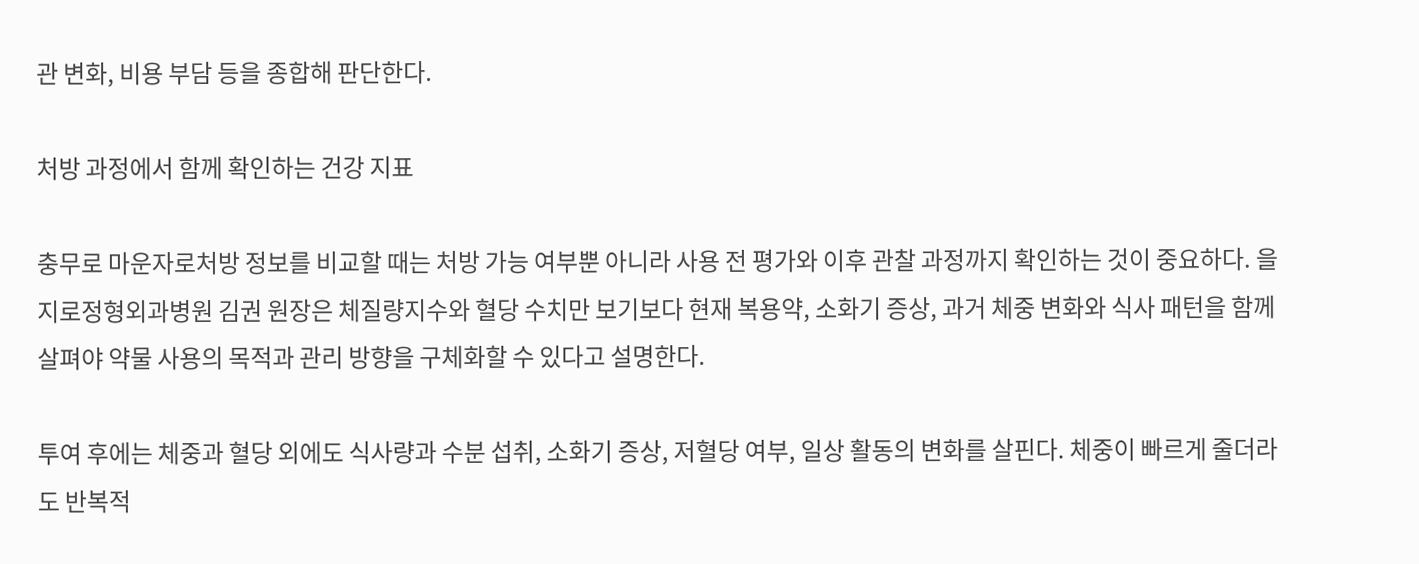관 변화, 비용 부담 등을 종합해 판단한다.

처방 과정에서 함께 확인하는 건강 지표

충무로 마운자로처방 정보를 비교할 때는 처방 가능 여부뿐 아니라 사용 전 평가와 이후 관찰 과정까지 확인하는 것이 중요하다. 을지로정형외과병원 김권 원장은 체질량지수와 혈당 수치만 보기보다 현재 복용약, 소화기 증상, 과거 체중 변화와 식사 패턴을 함께 살펴야 약물 사용의 목적과 관리 방향을 구체화할 수 있다고 설명한다.

투여 후에는 체중과 혈당 외에도 식사량과 수분 섭취, 소화기 증상, 저혈당 여부, 일상 활동의 변화를 살핀다. 체중이 빠르게 줄더라도 반복적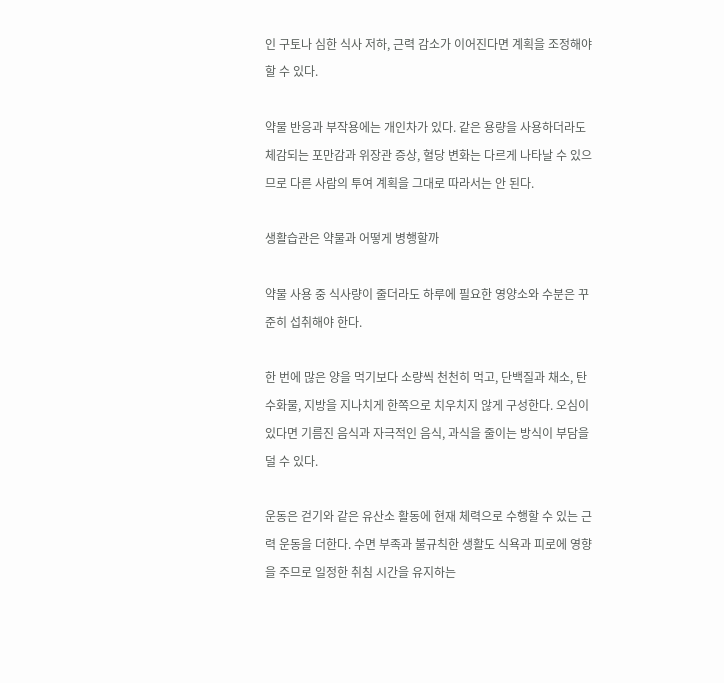인 구토나 심한 식사 저하, 근력 감소가 이어진다면 계획을 조정해야 할 수 있다.

약물 반응과 부작용에는 개인차가 있다. 같은 용량을 사용하더라도 체감되는 포만감과 위장관 증상, 혈당 변화는 다르게 나타날 수 있으므로 다른 사람의 투여 계획을 그대로 따라서는 안 된다.

생활습관은 약물과 어떻게 병행할까

약물 사용 중 식사량이 줄더라도 하루에 필요한 영양소와 수분은 꾸준히 섭취해야 한다.

한 번에 많은 양을 먹기보다 소량씩 천천히 먹고, 단백질과 채소, 탄수화물, 지방을 지나치게 한쪽으로 치우치지 않게 구성한다. 오심이 있다면 기름진 음식과 자극적인 음식, 과식을 줄이는 방식이 부담을 덜 수 있다.

운동은 걷기와 같은 유산소 활동에 현재 체력으로 수행할 수 있는 근력 운동을 더한다. 수면 부족과 불규칙한 생활도 식욕과 피로에 영향을 주므로 일정한 취침 시간을 유지하는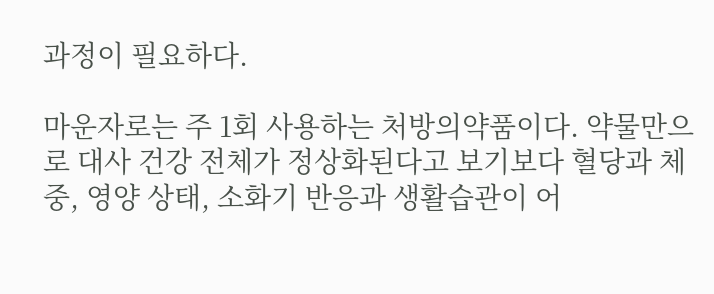과정이 필요하다.

마운자로는 주 1회 사용하는 처방의약품이다. 약물만으로 대사 건강 전체가 정상화된다고 보기보다 혈당과 체중, 영양 상태, 소화기 반응과 생활습관이 어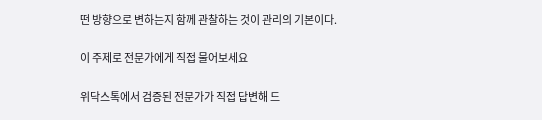떤 방향으로 변하는지 함께 관찰하는 것이 관리의 기본이다.

이 주제로 전문가에게 직접 물어보세요

위닥스톡에서 검증된 전문가가 직접 답변해 드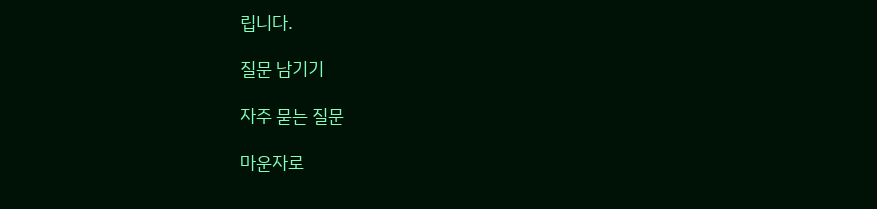립니다.

질문 남기기

자주 묻는 질문

마운자로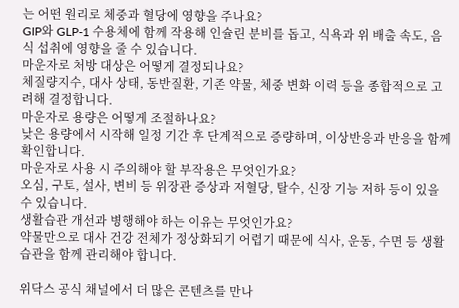는 어떤 원리로 체중과 혈당에 영향을 주나요?
GIP와 GLP-1 수용체에 함께 작용해 인슐린 분비를 돕고, 식욕과 위 배출 속도, 음식 섭취에 영향을 줄 수 있습니다.
마운자로 처방 대상은 어떻게 결정되나요?
체질량지수, 대사 상태, 동반질환, 기존 약물, 체중 변화 이력 등을 종합적으로 고려해 결정합니다.
마운자로 용량은 어떻게 조절하나요?
낮은 용량에서 시작해 일정 기간 후 단계적으로 증량하며, 이상반응과 반응을 함께 확인합니다.
마운자로 사용 시 주의해야 할 부작용은 무엇인가요?
오심, 구토, 설사, 변비 등 위장관 증상과 저혈당, 탈수, 신장 기능 저하 등이 있을 수 있습니다.
생활습관 개선과 병행해야 하는 이유는 무엇인가요?
약물만으로 대사 건강 전체가 정상화되기 어렵기 때문에 식사, 운동, 수면 등 생활습관을 함께 관리해야 합니다.

위닥스 공식 채널에서 더 많은 콘텐츠를 만나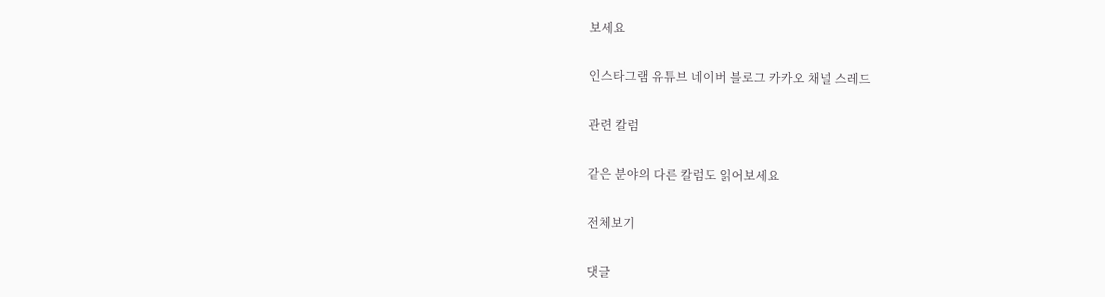보세요

인스타그램 유튜브 네이버 블로그 카카오 채널 스레드

관련 칼럼

같은 분야의 다른 칼럼도 읽어보세요

전체보기

댓글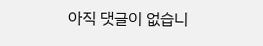아직 댓글이 없습니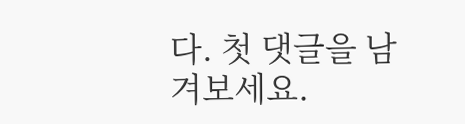다. 첫 댓글을 남겨보세요.